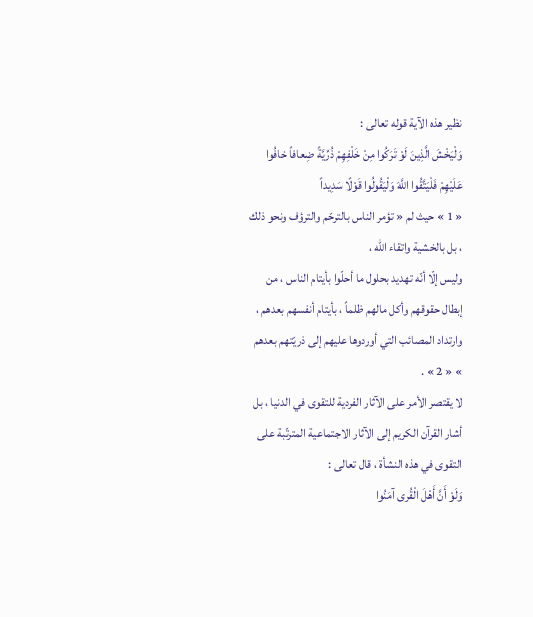نظير هذه الآية قوله تعالى :
وَلْيَخْشَ الَّذِينَ لَوْ تَرَكُوا مِنْ خَلْفِهِمْ ذُرِّيَّةً ضِعافاً خافُوا عَلَيْهِمْ فَلْيَتَّقُوا اللَّهَ وَلْيَقُولُوا قَوْلًا سَدِيداً
« 1 » حيث لم « تؤمر الناس بالترحّم والترؤف ونحو ذلك ، بل بالخشية واتقاء الله ،
وليس إلّا أنّه تهديد بحلول ما أحلّوا بأيتام الناس ، من إبطال حقوقهم وأكل مالهم ظلماً ، بأيتام أنفسهم بعدهم ، وارتداد المصائب التي أوردوها عليهم إلى ذريّتهم بعدهم » « 2 » .
لا يقتصر الأمر على الآثار الفردية للتقوى في الدنيا ، بل أشار القرآن الكريم إلى الآثار الاجتماعية المترتّبة على التقوى في هذه النشأة ، قال تعالى :
وَلَوْ أَنَّ أَهْلَ الْقُرى آمَنُوا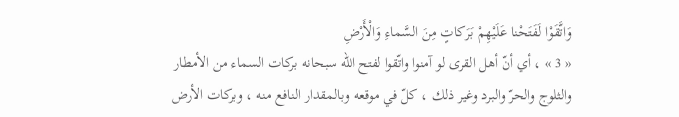وَاتَّقَوْا لَفَتَحْنا عَلَيْهِمْ بَرَكاتٍ مِنَ السَّماءِ وَالْأَرْضِ
« 3 » ، أي أنّ أهل القرى لو آمنوا واتّقوا لفتح الله سبحانه بركات السماء من الأمطار والثلوج والحرّ والبرد وغير ذلك ، كلّ في موقعه وبالمقدار النافع منه ، وبركات الأرض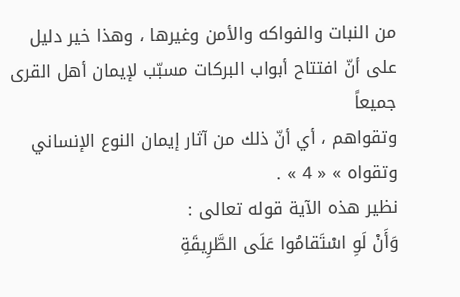من النبات والفواكه والأمن وغيرها ، وهذا خير دليل على أنّ افتتاح أبواب البركات مسبّب لإيمان أهل القرى جميعاً
وتقواهم ، أي أنّ ذلك من آثار إيمان النوع الإنساني وتقواه » « 4 » .
نظير هذه الآية قوله تعالى :
وَأَنْ لَوِ اسْتَقامُوا عَلَى الطَّرِيقَةِ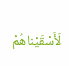لَأَسْقَيْناهُمْ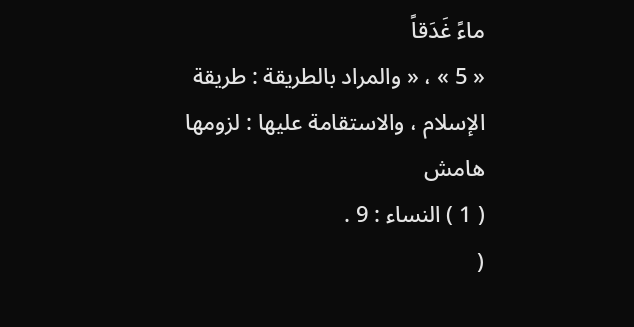ماءً غَدَقاً
« 5 » ، « والمراد بالطريقة : طريقة الإسلام ، والاستقامة عليها : لزومها
هامش
( 1 ) النساء : 9 .
(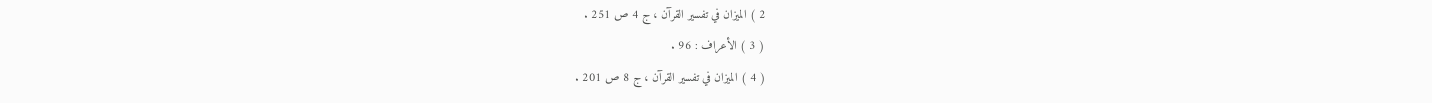2 ) الميزان في تفسير القرآن ، ج 4 ص 251 .
( 3 ) الأعراف : 96 .
( 4 ) الميزان في تفسير القرآن ، ج 8 ص 201 .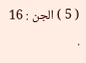( 5 ) الجن : 16 .